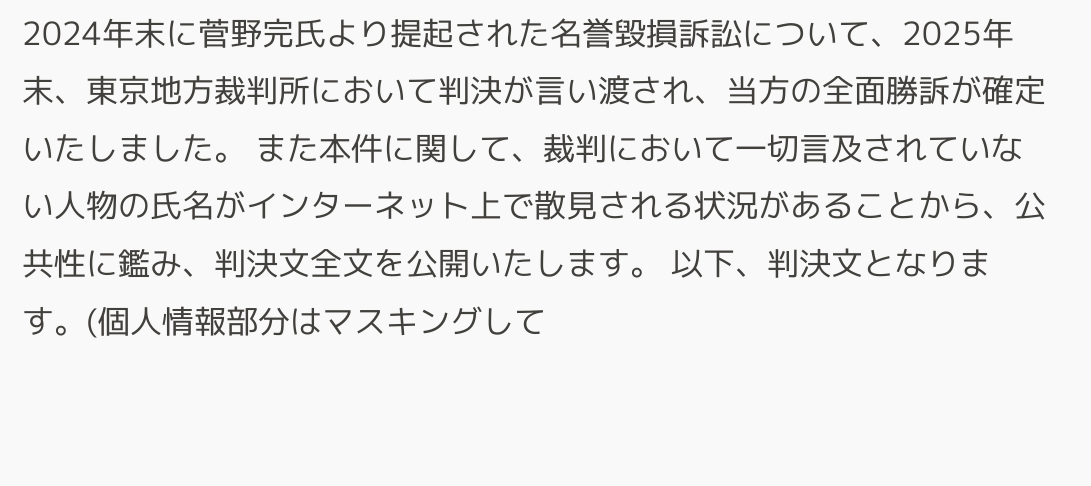2024年末に菅野完氏より提起された名誉毀損訴訟について、2025年末、東京地方裁判所において判決が言い渡され、当方の全面勝訴が確定いたしました。 また本件に関して、裁判において一切言及されていない人物の氏名がインターネット上で散見される状況があることから、公共性に鑑み、判決文全文を公開いたします。 以下、判決文となります。(個人情報部分はマスキングして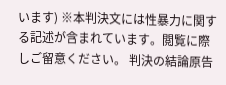います) ※本判決文には性暴力に関する記述が含まれています。閲覧に際しご留意ください。 判決の結論原告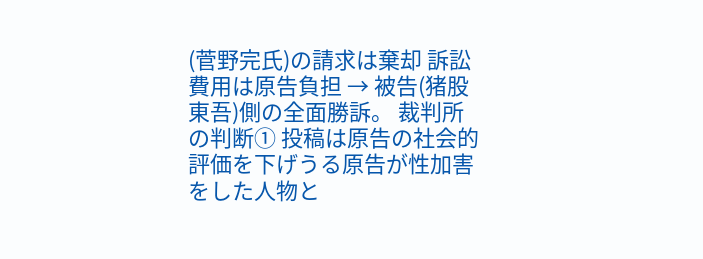(菅野完氏)の請求は棄却 訴訟費用は原告負担 → 被告(猪股東吾)側の全面勝訴。 裁判所の判断① 投稿は原告の社会的評価を下げうる原告が性加害をした人物と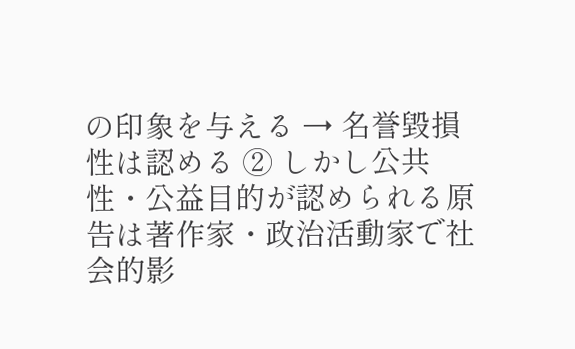の印象を与える → 名誉毀損性は認める ② しかし公共性・公益目的が認められる原告は著作家・政治活動家で社会的影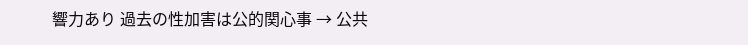響力あり 過去の性加害は公的関心事 → 公共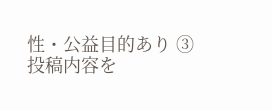性・公益目的あり ③ 投稿内容を